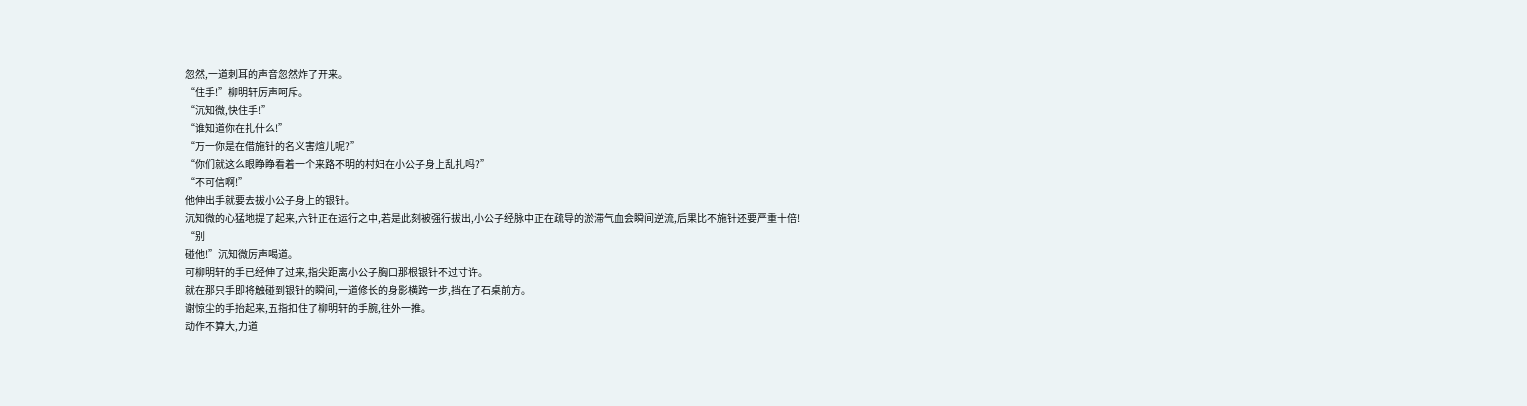忽然,一道刺耳的声音忽然炸了开来。
“住手!”柳明轩厉声呵斥。
“沉知微,快住手!”
“谁知道你在扎什么!”
“万一你是在借施针的名义害煊儿呢?”
“你们就这么眼睁睁看着一个来路不明的村妇在小公子身上乱扎吗?”
“不可信啊!”
他伸出手就要去拔小公子身上的银针。
沉知微的心猛地提了起来,六针正在运行之中,若是此刻被强行拔出,小公子经脉中正在疏导的淤滞气血会瞬间逆流,后果比不施针还要严重十倍!
“别
碰他!”沉知微厉声喝道。
可柳明轩的手已经伸了过来,指尖距离小公子胸口那根银针不过寸许。
就在那只手即将触碰到银针的瞬间,一道修长的身影横跨一步,挡在了石桌前方。
谢惊尘的手抬起来,五指扣住了柳明轩的手腕,往外一推。
动作不算大,力道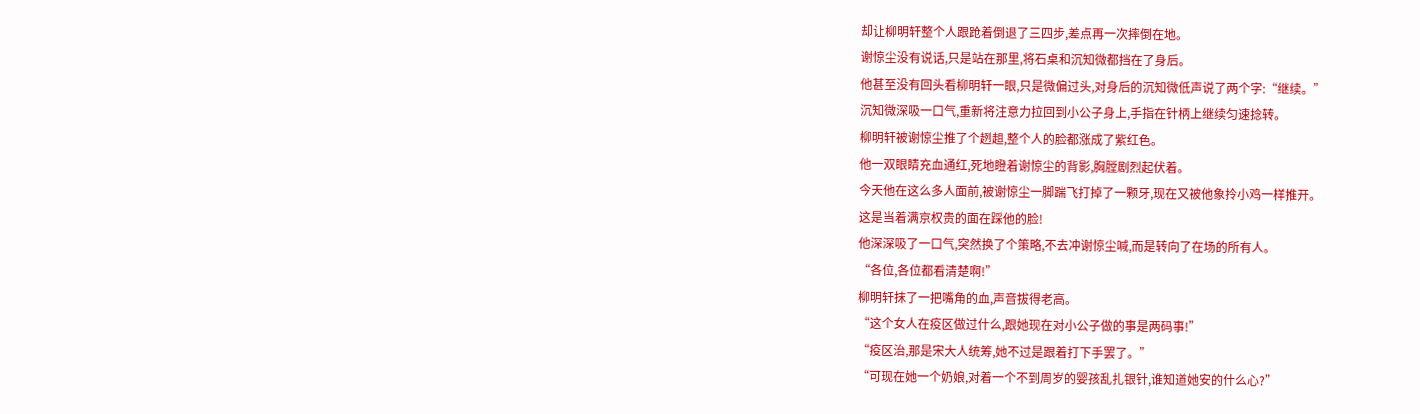却让柳明轩整个人跟跄着倒退了三四步,差点再一次摔倒在地。
谢惊尘没有说话,只是站在那里,将石桌和沉知微都挡在了身后。
他甚至没有回头看柳明轩一眼,只是微偏过头,对身后的沉知微低声说了两个字:“继续。”
沉知微深吸一口气,重新将注意力拉回到小公子身上,手指在针柄上继续匀速捻转。
柳明轩被谢惊尘推了个趔趄,整个人的脸都涨成了紫红色。
他一双眼睛充血通红,死地瞪着谢惊尘的背影,胸膛剧烈起伏着。
今天他在这么多人面前,被谢惊尘一脚踹飞打掉了一颗牙,现在又被他象拎小鸡一样推开。
这是当着满京权贵的面在踩他的脸!
他深深吸了一口气,突然换了个策略,不去冲谢惊尘喊,而是转向了在场的所有人。
“各位,各位都看清楚啊!”
柳明轩抹了一把嘴角的血,声音拔得老高。
“这个女人在疫区做过什么,跟她现在对小公子做的事是两码事!”
“疫区治,那是宋大人统筹,她不过是跟着打下手罢了。”
“可现在她一个奶娘,对着一个不到周岁的婴孩乱扎银针,谁知道她安的什么心?”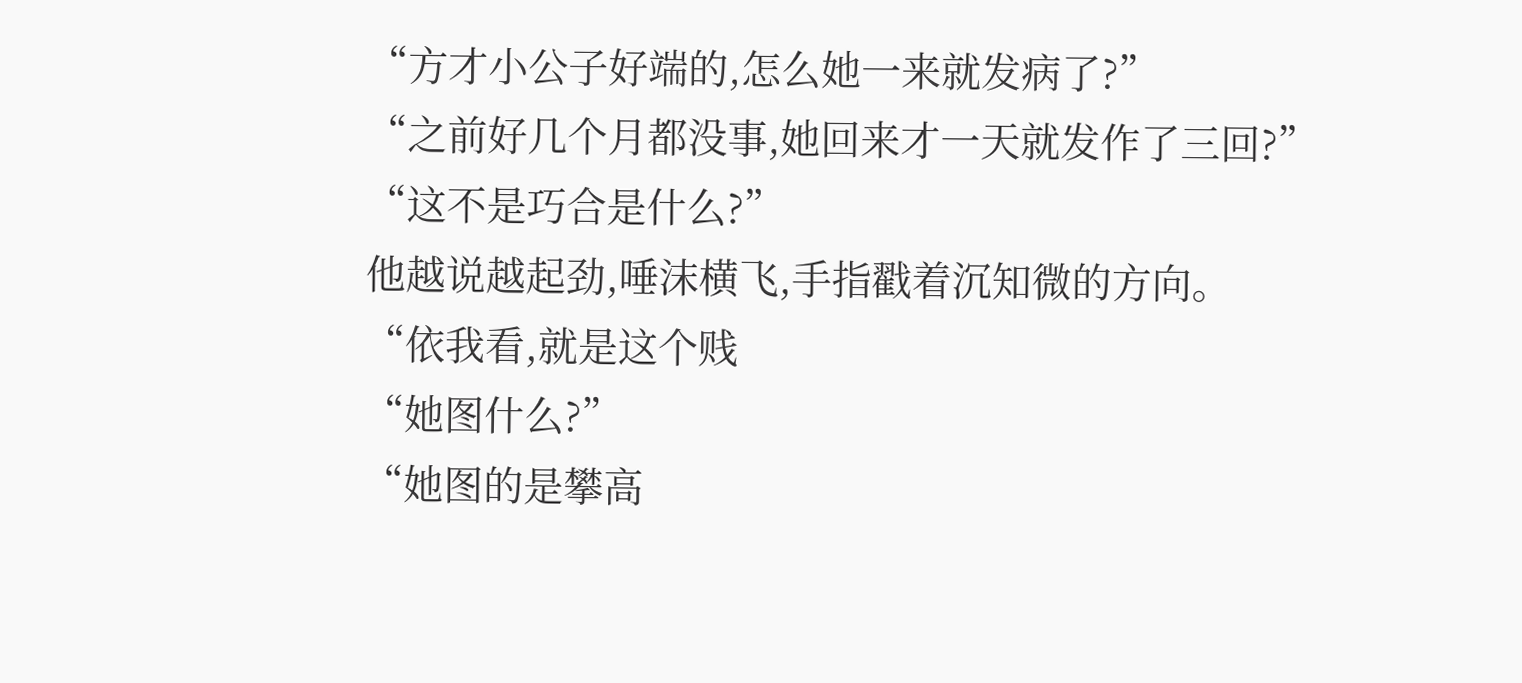“方才小公子好端的,怎么她一来就发病了?”
“之前好几个月都没事,她回来才一天就发作了三回?”
“这不是巧合是什么?”
他越说越起劲,唾沫横飞,手指戳着沉知微的方向。
“依我看,就是这个贱
“她图什么?”
“她图的是攀高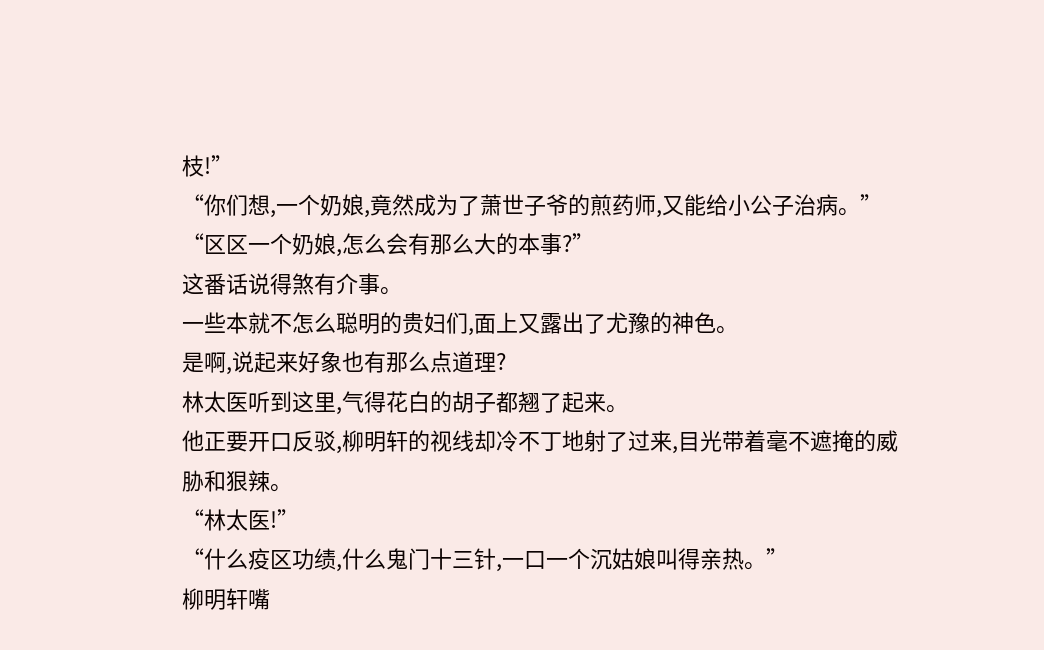枝!”
“你们想,一个奶娘,竟然成为了萧世子爷的煎药师,又能给小公子治病。”
“区区一个奶娘,怎么会有那么大的本事?”
这番话说得煞有介事。
一些本就不怎么聪明的贵妇们,面上又露出了尤豫的神色。
是啊,说起来好象也有那么点道理?
林太医听到这里,气得花白的胡子都翘了起来。
他正要开口反驳,柳明轩的视线却冷不丁地射了过来,目光带着毫不遮掩的威胁和狠辣。
“林太医!”
“什么疫区功绩,什么鬼门十三针,一口一个沉姑娘叫得亲热。”
柳明轩嘴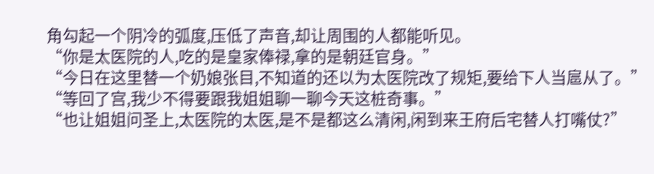角勾起一个阴冷的弧度,压低了声音,却让周围的人都能听见。
“你是太医院的人,吃的是皇家俸禄,拿的是朝廷官身。”
“今日在这里替一个奶娘张目,不知道的还以为太医院改了规矩,要给下人当扈从了。”
“等回了宫,我少不得要跟我姐姐聊一聊今天这桩奇事。”
“也让姐姐问圣上,太医院的太医,是不是都这么清闲,闲到来王府后宅替人打嘴仗?”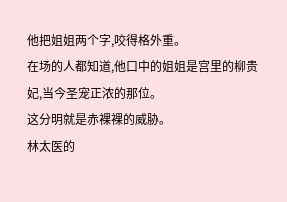他把姐姐两个字,咬得格外重。
在场的人都知道,他口中的姐姐是宫里的柳贵妃,当今圣宠正浓的那位。
这分明就是赤裸裸的威胁。
林太医的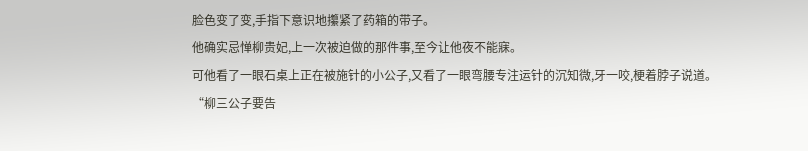脸色变了变,手指下意识地攥紧了药箱的带子。
他确实忌惮柳贵妃,上一次被迫做的那件事,至今让他夜不能寐。
可他看了一眼石桌上正在被施针的小公子,又看了一眼弯腰专注运针的沉知微,牙一咬,梗着脖子说道。
“柳三公子要告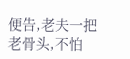便告,老夫一把老骨头,不怕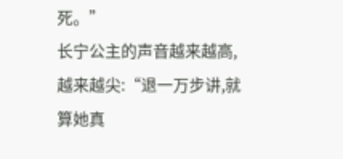死。”
长宁公主的声音越来越高,越来越尖:“退一万步讲,就算她真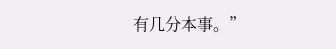有几分本事。”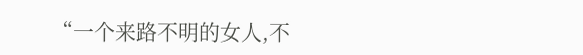“一个来路不明的女人,不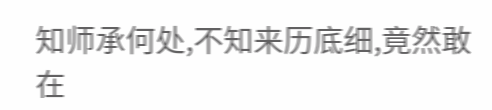知师承何处,不知来历底细,竟然敢在